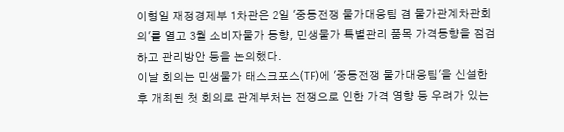이형일 재정경제부 1차관은 2일 '중동전쟁 물가대응팀 겸 물가관계차관회의'를 열고 3월 소비자물가 동향, 민생물가 특별관리 품목 가격동향을 점검하고 관리방안 등을 논의했다.
이날 회의는 민생물가 태스크포스(TF)에 '중동전쟁 물가대응팀'을 신설한 후 개최된 첫 회의로 관계부처는 전쟁으로 인한 가격 영향 등 우려가 있는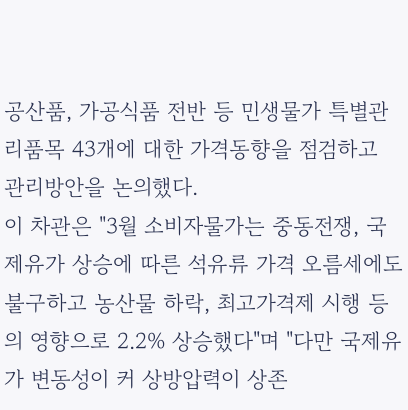공산품, 가공식품 전반 등 민생물가 특별관리품목 43개에 대한 가격동향을 점검하고 관리방안을 논의했다.
이 차관은 "3월 소비자물가는 중동전쟁, 국제유가 상승에 따른 석유류 가격 오름세에도 불구하고 농산물 하락, 최고가격제 시행 등의 영향으로 2.2% 상승했다"며 "다만 국제유가 변동성이 커 상방압력이 상존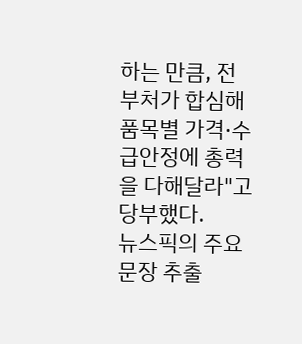하는 만큼, 전 부처가 합심해 품목별 가격·수급안정에 총력을 다해달라"고 당부했다.
뉴스픽의 주요 문장 추출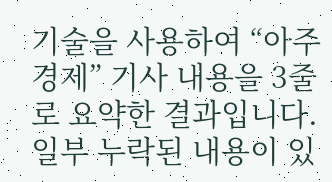기술을 사용하여 “아주경제” 기사 내용을 3줄로 요약한 결과입니다. 일부 누락된 내용이 있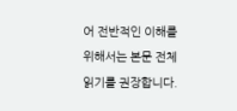어 전반적인 이해를 위해서는 본문 전체 읽기를 권장합니다.